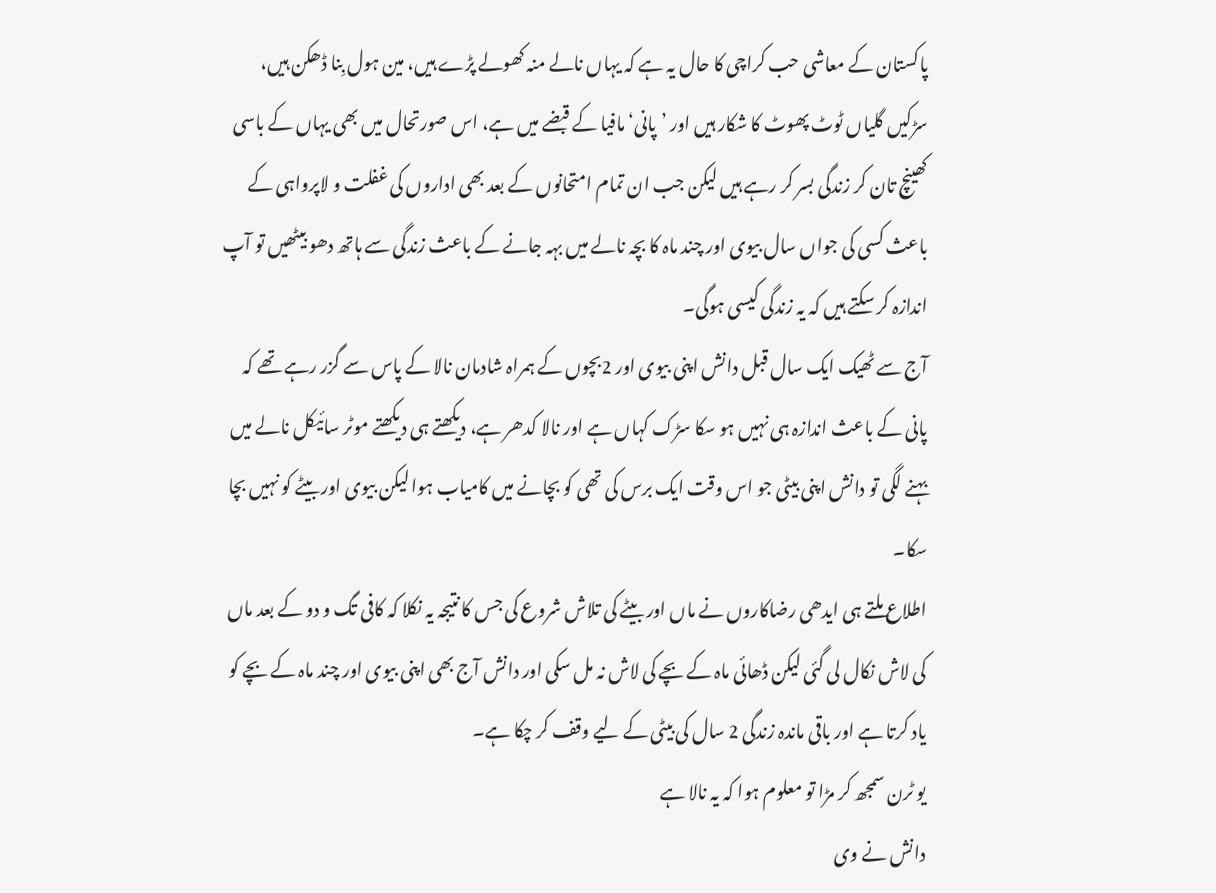پاکستان کے معاشی حب کراچی کا حال یہ ہے کہ یہاں نالے منہ کھولے پڑے ہیں، مین ہول بِنا ڈھکن ہیں، سڑکیں گلیاں ٹوٹ پھوٹ کا شکار ہیں اور ’پانی‘ مافیا کے قبضے میں ہے، اس صورتحال میں بھی یہاں کے باسی کھینچ تان کر زندگی بسر کر رہے ہیں لیکن جب ان تمام امتحانوں کے بعد بھی اداروں کی غفلت و لاپرواہی کے باعث کسی کی جواں سال بیوی اور چند ماہ کا بچہ نالے میں بہہ جانے کے باعث زندگی سے ہاتھ دھو بیٹھیں تو آپ اندازہ کر سکتے ہیں کہ یہ زندگی کیسی ہوگی۔
آج سے ٹھیک ایک سال قبل دانش اپنی بیوی اور 2بچوں کے ہمراہ شادمان نالا کے پاس سے گزر رہے تھے کہ پانی کے باعث اندازہ ہی نہیں ہو سکا سڑک کہاں ہے اور نالا کدھر ہے، دیکھتے ہی دیکھتے موٹر سائیکل نالے میں بہنے لگی تو دانش اپنی بیٹی جو اس وقت ایک برس کی تھی کو بچانے میں کامیاب ہوا لیکن بیوی اور بیٹے کو نہیں بچا سکا۔
اطلاع ملتے ہی ایدھی رضاکاروں نے ماں اور بیٹے کی تلاش شروع کی جس کا نتیجہ یہ نکلا کہ کافی تگ و دو کے بعد ماں کی لاش نکال لی گئی لیکن ڈھائی ماہ کے بچے کی لاش نہ مل سکی اور دانش آج بھی اپنی بیوی اور چند ماہ کے بچے کو یاد کرتا ہے اور باقی ماندہ زندگی 2 سال کی بیٹی کے لیے وقف کر چکا ہے۔
یو ٹرن سمجھ کر مڑا تو معلوم ہوا کہ یہ نالا ہے
دانش نے وی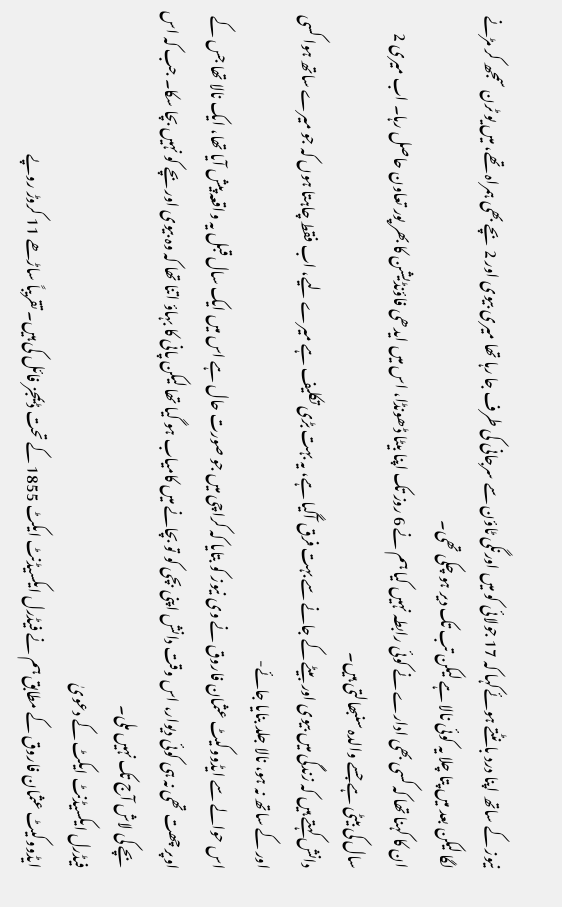نیوز کے ساتھ اپنا درد بانٹتے ہوئےکہا کہ 17 جولائی کو میں اورنگی ٹاؤن سے سرجانی کی طرف جا رہا تھا میری بیوی اور 2 بچے بھی ہمراہ تھے، میں یو ٹرن سمجھ کر مڑنے لگا لیکن بعد میں پتا چلا یہ کوئی نالا ہے لیکن تب تک دیر ہو چکی تھی۔
ان کا کہنا تھا کہ کسی بھی ادارے نے کوئی رابطہ نہیں کیا ہم نے 6 روز تک اپنا بیٹا ڈھونڈا، اس میں ایدھی فاؤنڈیشن کا بھر پور تعاون حاصل رہا۔ اب میری 2 سال کی بیٹی ہے جسے والدہ سنبھالتی ہیں۔
دانش کہتے ہیں کہ زندگی میں بیوی اور بیٹے کے جانے سے بہت فرق آگیا ہے، یہ بہت بڑی تکلیف ہے میرے لیے، اب فقط چاہتا ہوں کہ جو میرے ساتھ ہوا کسی اور کے ساتھ نہ ہو، نالا جلد بنایا جائے-
اس حوالے سے ایڈووکیٹ عثمان فاروق نے وی نیوز کو بتایا کہ کراچی میں جو صورت حال ہے اس میں ایک سال قبل یہ واقعہ پیش آیا تھا، ایک نالا تھا جس کے اوپر چھت تھی نہ ہی کوئی دیوار، اس وقت دانش اپنی بچی کو تو بچانے میں کامیاب ہو گیا تھا لیکن پانی کا بہاؤ اتنا تھا کہ وہ بیوی اور بچے کو نہیں بچا سکا۔ جب کہ اس بچے کی لاش آج تک نہیں ملی۔
فیڈرل ایکسیڈنٹ ایکٹ کے دعویٰ
ایڈووکیٹ عثمان فاروق کے مطابق ہم نے فیڈرل ایکسیڈنٹ ایکٹ 1855 کے تحت ڈیمجز فائل کی ہیں۔ تقریباً ساڑھے 11 کروڑ روپے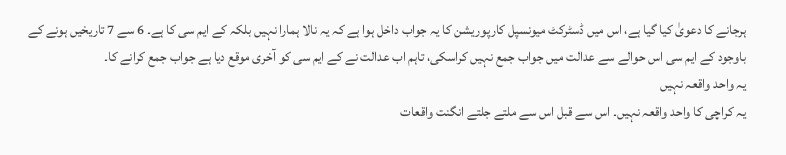ہرجانے کا دعویٰ کیا گیا ہے، اس میں ڈسٹرکٹ میونسپل کارپوریشن کا یہ جواب داخل ہوا ہے کہ یہ نالا ہمارا نہیں بلکہ کے ایم سی کا ہے۔ 6 سے 7 تاریخیں ہونے کے باوجود کے ایم سی اس حوالے سے عدالت میں جواب جمع نہیں کراسکی، تاہم اب عدالت نے کے ایم سی کو آخری موقع دیا ہے جواب جمع کرانے کا۔
یہ واحد واقعہ نہیں
یہ کراچی کا واحد واقعہ نہیں۔ اس سے قبل اس سے ملتے جلتے انگنت واقعات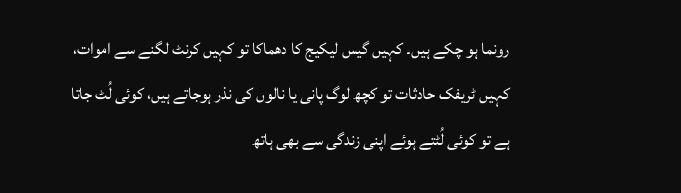رونما ہو چکے ہیں۔ کہیں گیس لیکیج کا دھماکا تو کہیں کرنٹ لگنے سے اموات، کہیں ٹریفک حادثات تو کچھ لوگ پانی یا نالوں کی نذر ہوجاتے ہیں، کوئی لُٹ جاتا ہے تو کوئی لُٹتے ہوئے اپنی زندگی سے بھی ہاتھ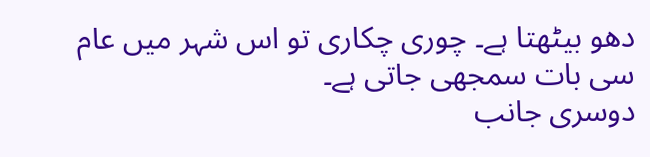دھو بیٹھتا ہے۔ چوری چکاری تو اس شہر میں عام سی بات سمجھی جاتی ہے۔
دوسری جانب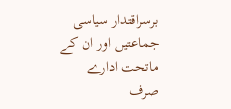برسراقتدار سیاسی جماعتیں اور ان کے ماتحت ادارے صرف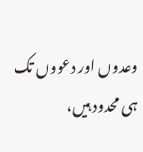وعدوں اور دعووں تک ہی محدود ہیں،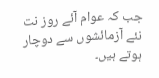جب کہ عوام آئے روز نت نئے آزمائشوں سے دوچار ہوتے ہیں۔